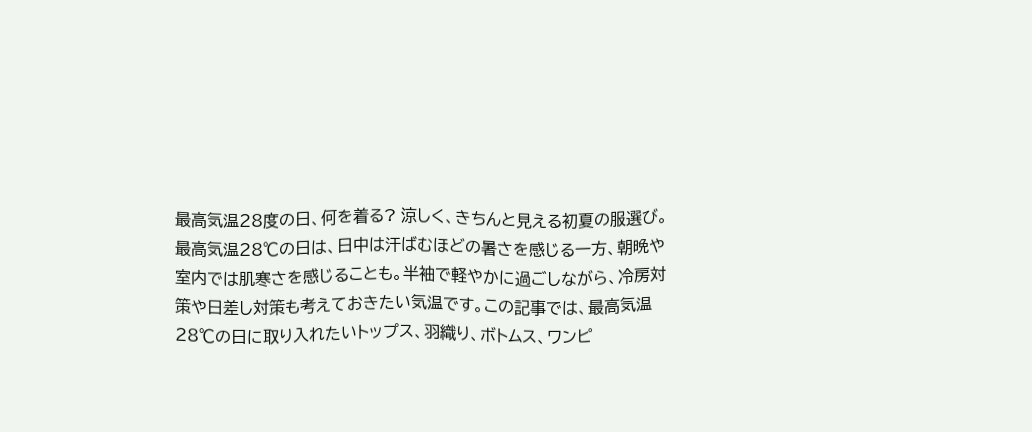最高気温28度の日、何を着る? 涼しく、きちんと見える初夏の服選び。
最高気温28℃の日は、日中は汗ばむほどの暑さを感じる一方、朝晩や室内では肌寒さを感じることも。半袖で軽やかに過ごしながら、冷房対策や日差し対策も考えておきたい気温です。この記事では、最高気温28℃の日に取り入れたいトップス、羽織り、ボトムス、ワンピ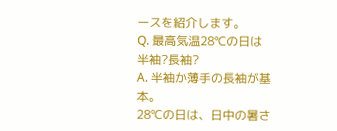ースを紹介します。
Q. 最高気温28℃の日は半袖?長袖?
A. 半袖か薄手の長袖が基本。
28℃の日は、日中の暑さ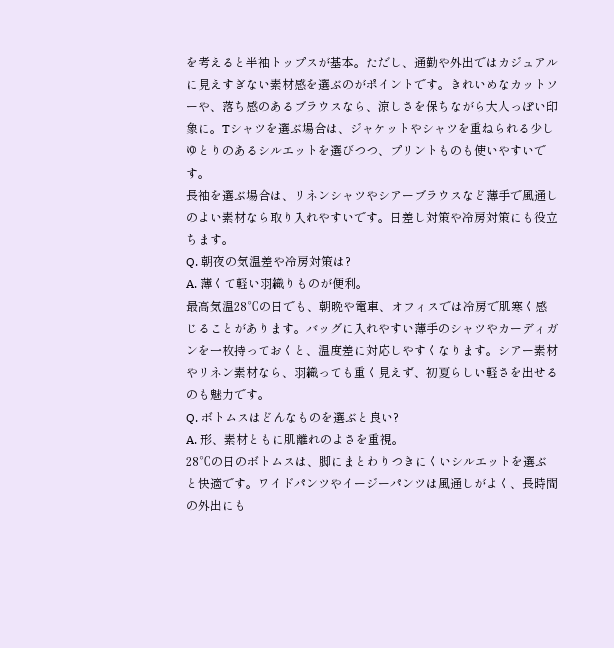を考えると半袖トップスが基本。ただし、通勤や外出ではカジュアルに見えすぎない素材感を選ぶのがポイントです。きれいめなカットソーや、落ち感のあるブラウスなら、涼しさを保ちながら大人っぽい印象に。Tシャツを選ぶ場合は、ジャケットやシャツを重ねられる少しゆとりのあるシルエットを選びつつ、プリントものも使いやすいです。
長袖を選ぶ場合は、リネンシャツやシアーブラウスなど薄手で風通しのよい素材なら取り入れやすいです。日差し対策や冷房対策にも役立ちます。
Q. 朝夜の気温差や冷房対策は?
A. 薄くて軽い羽織りものが便利。
最高気温28℃の日でも、朝晩や電車、オフィスでは冷房で肌寒く感じることがあります。バッグに入れやすい薄手のシャツやカーディガンを一枚持っておくと、温度差に対応しやすくなります。シアー素材やリネン素材なら、羽織っても重く見えず、初夏らしい軽さを出せるのも魅力です。
Q. ボトムスはどんなものを選ぶと良い?
A. 形、素材ともに肌離れのよさを重視。
28℃の日のボトムスは、脚にまとわりつきにくいシルエットを選ぶと快適です。ワイドパンツやイージーパンツは風通しがよく、長時間の外出にも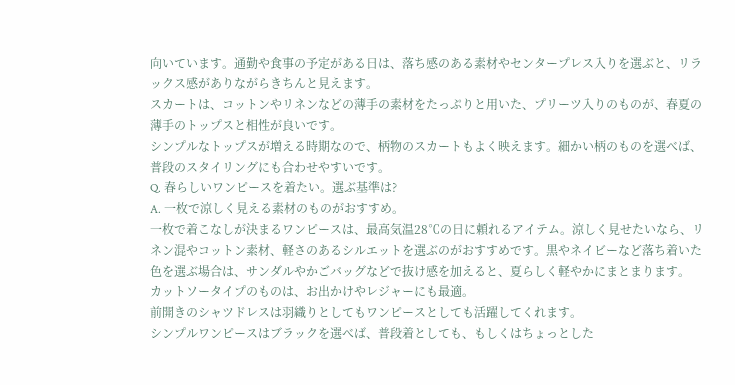向いています。通勤や食事の予定がある日は、落ち感のある素材やセンタープレス入りを選ぶと、リラックス感がありながらきちんと見えます。
スカートは、コットンやリネンなどの薄手の素材をたっぷりと用いた、プリーツ入りのものが、春夏の薄手のトップスと相性が良いです。
シンプルなトップスが増える時期なので、柄物のスカートもよく映えます。細かい柄のものを選べば、普段のスタイリングにも合わせやすいです。
Q. 春らしいワンピースを着たい。選ぶ基準は?
A. 一枚で涼しく見える素材のものがおすすめ。
一枚で着こなしが決まるワンピースは、最高気温28℃の日に頼れるアイテム。涼しく見せたいなら、リネン混やコットン素材、軽さのあるシルエットを選ぶのがおすすめです。黒やネイビーなど落ち着いた色を選ぶ場合は、サンダルやかごバッグなどで抜け感を加えると、夏らしく軽やかにまとまります。
カットソータイプのものは、お出かけやレジャーにも最適。
前開きのシャツドレスは羽織りとしてもワンピースとしても活躍してくれます。
シンプルワンピースはブラックを選べば、普段着としても、もしくはちょっとした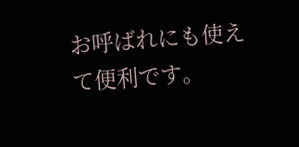お呼ばれにも使えて便利です。